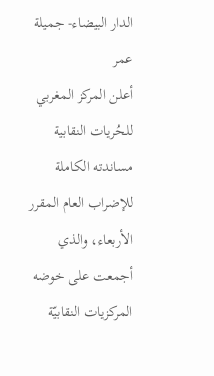الدار البيضاء- جميلة عمر
أعلن المركز المغربي للحُريات النقابية مساندته الكاملة للإضراب العام المقرر الأربعاء، والذي أجمعت على خوضه المركزيات النقابيّة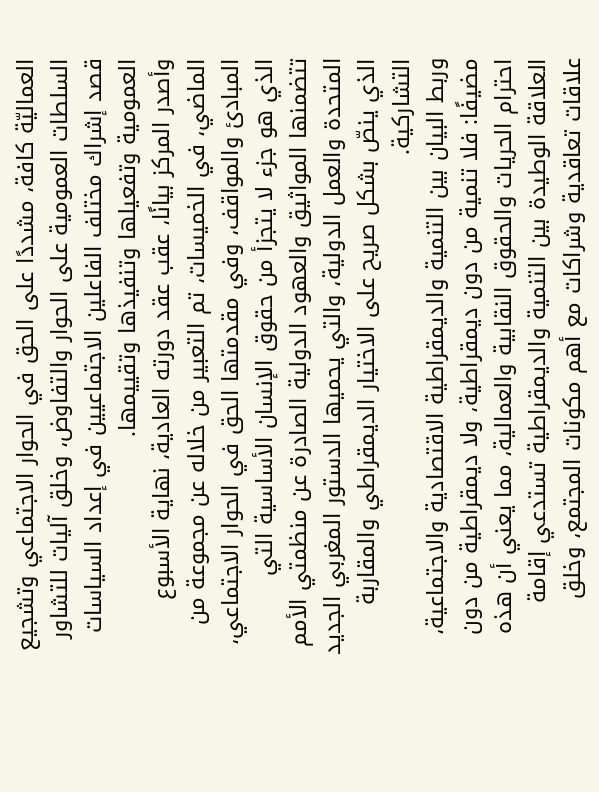العماليّة كافة، مشددًا على الحق في الحوار الاجتماعي وتشجيع السلطات العمومية على الحوار والتفاوض، وخلق آليات للتشاور قصد إشراك مختلف الفاعلين الاجتماعيين في إعداد السياسات العمومية وتفعيلها وتنفيذها وتقييمها.
وأصدر المركز بيانًا، عقب عقد دورته العادية، نهاية الأسبوع الماضي، في الخميسات، تم التعبير من خلاله عن مجموعة من المبادئ والمواقف، وفي مقدمتها الحق في الحوار الاجتماعي، الذي هو جزء لا يتجزأ من حقوق الإنسان الأساسية التي تتضمنها المواثيق والعهود الدولية الصادرة عن منظمتي الأمم المتحدة والعمل الدولية، والتي يحميها الدستور المغربي الجديد الذي ينصّ بشكل صريح على الاختيار الديمقراطي والمقاربة التشاركية.
وربط البيان بين التنمية والديمقراطية الاقتصادية والاجتماعية، مضيفًا: فلا تنمية من دون ديمقراطية، ولا ديمقراطية من دون احترام الحريات والحقوق النقابية والعمالية، مما يعني أن هذه العلاقة الوطيدة بين التنمية والديمقراطية تستدعي إقامة علاقات تعاقدية وشراكات مع أهم مكونات المجتمع، وخلق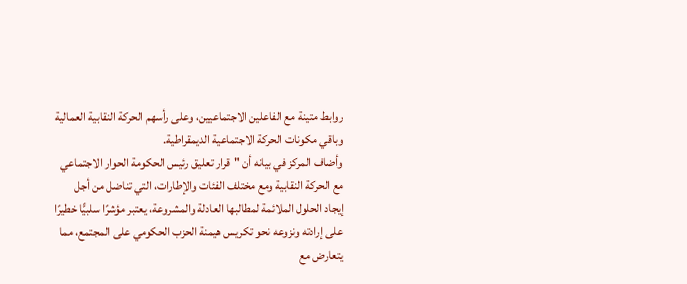روابط متينة مع الفاعلين الاجتماعيين، وعلى رأسهم الحركة النقابية العمالية وباقي مكونات الحركة الاجتماعية الديمقراطية.
وأضاف المركز في بيانه أن "قرار تعليق رئيس الحكومة الحوار الاجتماعي مع الحركة النقابية ومع مختلف الفئات والإطارات، التي تناضل من أجل إيجاد الحلول الملائمة لمطالبها العادلة والمشروعة، يعتبر مؤشرًا سلبيًّا خطيرًا على إرادته ونزوعه نحو تكريس هيمنة الحزب الحكومي على المجتمع، مما يتعارض مع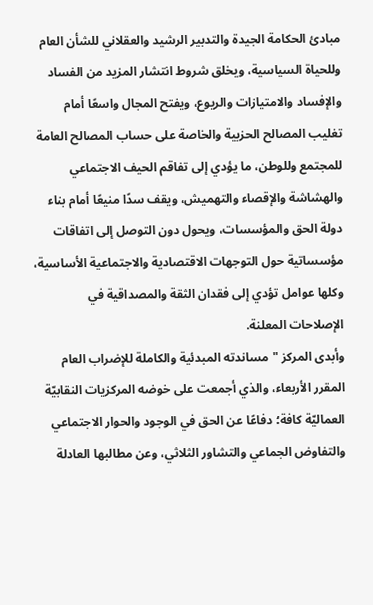مبادئ الحكامة الجيدة والتدبير الرشيد والعقلاني للشأن العام وللحياة السياسية، ويخلق شروط انتشار المزيد من الفساد والإفساد والامتيازات والريوع، ويفتح المجال واسعًا أمام تغليب المصالح الحزبية والخاصة على حساب المصالح العامة للمجتمع وللوطن، ما يؤدي إلى تفاقم الحيف الاجتماعي والهشاشة والإقصاء والتهميش، ويقف سدًا منيعًا أمام بناء دولة الحق والمؤسسات، ويحول دون التوصل إلى اتفاقات مؤسساتية حول التوجهات الاقتصادية والاجتماعية الأساسية، وكلها عوامل تؤدي إلى فقدان الثقة والمصداقية في الإصلاحات المعلنة.
وأبدى المركز "مساندته المبدئية والكاملة للإضراب العام المقرر الأربعاء، والذي أجمعت على خوضه المركزيات النقابيّة العماليّة كافة؛ دفاعًا عن الحق في الوجود والحوار الاجتماعي والتفاوض الجماعي والتشاور الثلاثي، وعن مطالبها العادلة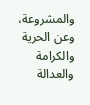والمشروعة، وعن الحرية والكرامة والعدالة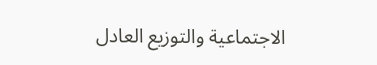الاجتماعية والتوزيع العادل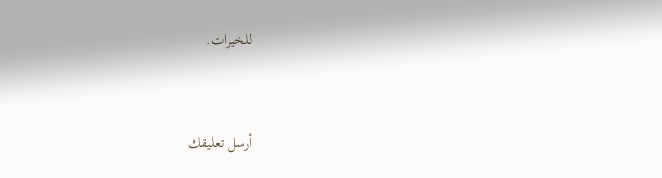للخيرات.


أرسل تعليقك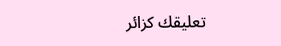تعليقك كزائر